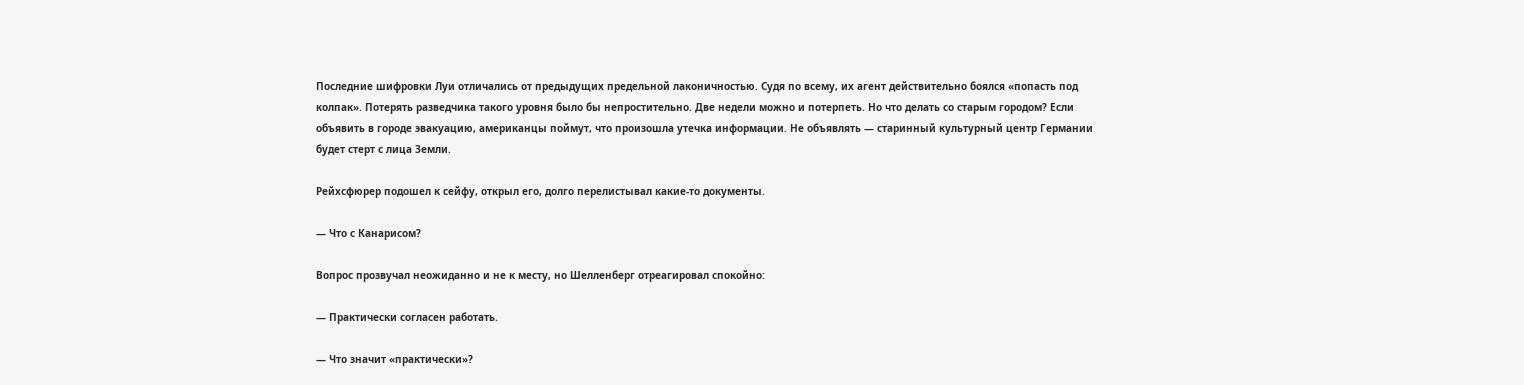Последние шифровки Луи отличались от предыдущих предельной лаконичностью. Судя по всему, их агент действительно боялся «попасть под колпак». Потерять разведчика такого уровня было бы непростительно. Две недели можно и потерпеть. Но что делать со старым городом? Если объявить в городе эвакуацию, американцы поймут, что произошла утечка информации. Не объявлять — старинный культурный центр Германии будет стерт с лица Земли.

Рейхсфюрер подошел к сейфу, открыл его, долго перелистывал какие-то документы.

— Что с Канарисом?

Вопрос прозвучал неожиданно и не к месту, но Шелленберг отреагировал спокойно:

— Практически согласен работать.

— Что значит «практически»?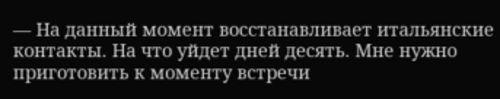— На данный момент восстанавливает итальянские контакты. На что уйдет дней десять. Мне нужно приготовить к моменту встречи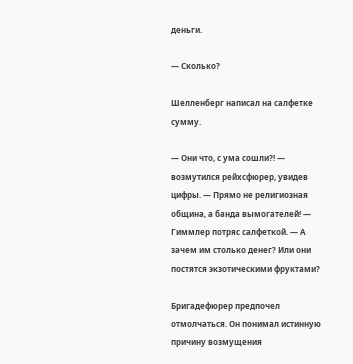деньги.

— Сколько?

Шелленберг написал на салфетке сумму.

— Они что, с ума сошли?! — возмутился рейхсфюрер, увидев цифры. — Прямо не религиозная община, а банда вымогателей! — Гиммлер потряс салфеткой. — А зачем им столько денег? Или они постятся экзотическими фруктами?

Бригадефюрер предпочел отмолчаться. Он понимал истинную причину возмущения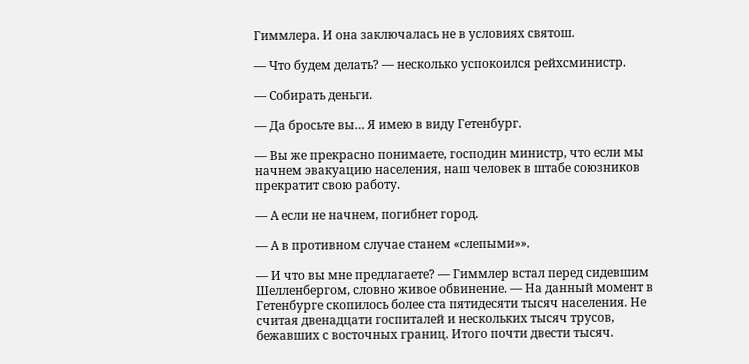Гиммлера. И она заключалась не в условиях святош.

— Что будем делать? — несколько успокоился рейхсминистр.

— Собирать деньги.

— Да бросьте вы… Я имею в виду Гетенбург.

— Вы же прекрасно понимаете, господин министр, что если мы начнем эвакуацию населения, наш человек в штабе союзников прекратит свою работу.

— А если не начнем, погибнет город.

— А в противном случае станем «слепыми»».

— И что вы мне предлагаете? — Гиммлер встал перед сидевшим Шелленбергом, словно живое обвинение. — На данный момент в Гетенбурге скопилось более ста пятидесяти тысяч населения. Не считая двенадцати госпиталей и нескольких тысяч трусов, бежавших с восточных границ. Итого почти двести тысяч.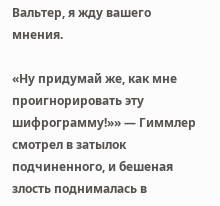Вальтер, я жду вашего мнения.

«Ну придумай же, как мне проигнорировать эту шифрограмму!»» — Гиммлер смотрел в затылок подчиненного, и бешеная злость поднималась в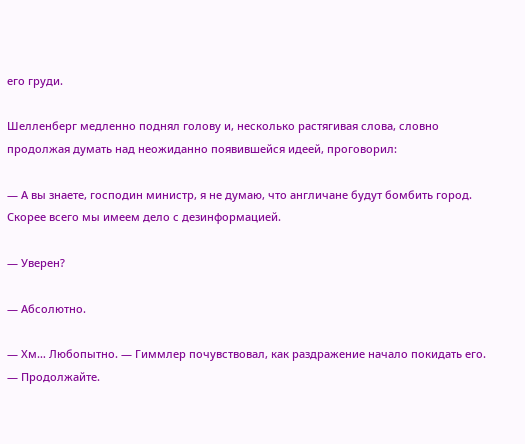его груди.

Шелленберг медленно поднял голову и, несколько растягивая слова, словно продолжая думать над неожиданно появившейся идеей, проговорил:

— А вы знаете, господин министр, я не думаю, что англичане будут бомбить город. Скорее всего мы имеем дело с дезинформацией.

— Уверен?

— Абсолютно.

— Хм… Любопытно. — Гиммлер почувствовал, как раздражение начало покидать его. — Продолжайте.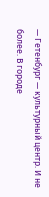— Гетенбург — культурный центр. И не более. В городе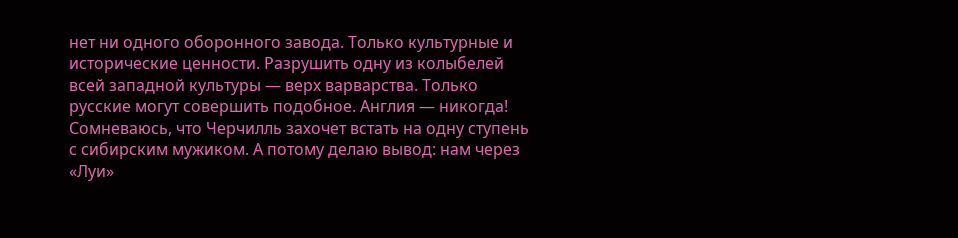нет ни одного оборонного завода. Только культурные и исторические ценности. Разрушить одну из колыбелей всей западной культуры — верх варварства. Только русские могут совершить подобное. Англия — никогда! Сомневаюсь, что Черчилль захочет встать на одну ступень с сибирским мужиком. А потому делаю вывод: нам через «Луи»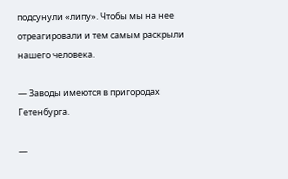подсунули «липу». Чтобы мы на нее отреагировали и тем самым раскрыли нашего человека.

— Заводы имеются в пригородах Гетенбурга.

—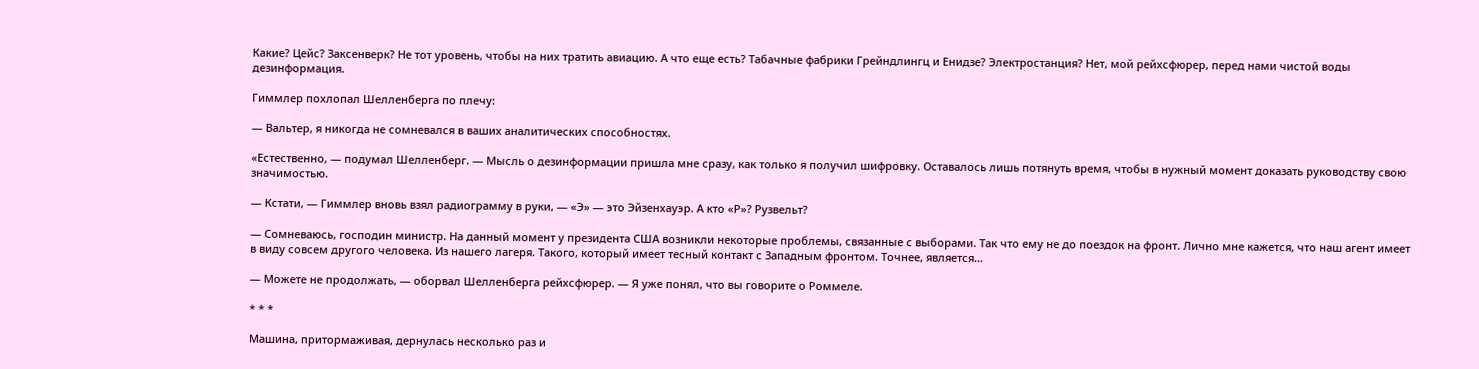Какие? Цейс? Заксенверк? Не тот уровень, чтобы на них тратить авиацию. А что еще есть? Табачные фабрики Грейндлингц и Енидзе? Электростанция? Нет, мой рейхсфюрер, перед нами чистой воды дезинформация.

Гиммлер похлопал Шелленберга по плечу:

— Вальтер, я никогда не сомневался в ваших аналитических способностях.

«Естественно, — подумал Шелленберг. — Мысль о дезинформации пришла мне сразу, как только я получил шифровку. Оставалось лишь потянуть время, чтобы в нужный момент доказать руководству свою значимостью.

— Кстати, — Гиммлер вновь взял радиограмму в руки, — «Э» — это Эйзенхауэр. А кто «Р»? Рузвельт?

— Сомневаюсь, господин министр. На данный момент у президента США возникли некоторые проблемы, связанные с выборами. Так что ему не до поездок на фронт. Лично мне кажется, что наш агент имеет в виду совсем другого человека. Из нашего лагеря. Такого, который имеет тесный контакт с Западным фронтом. Точнее, является…

— Можете не продолжать, — оборвал Шелленберга рейхсфюрер. — Я уже понял, что вы говорите о Роммеле.

* * *

Машина, притормаживая, дернулась несколько раз и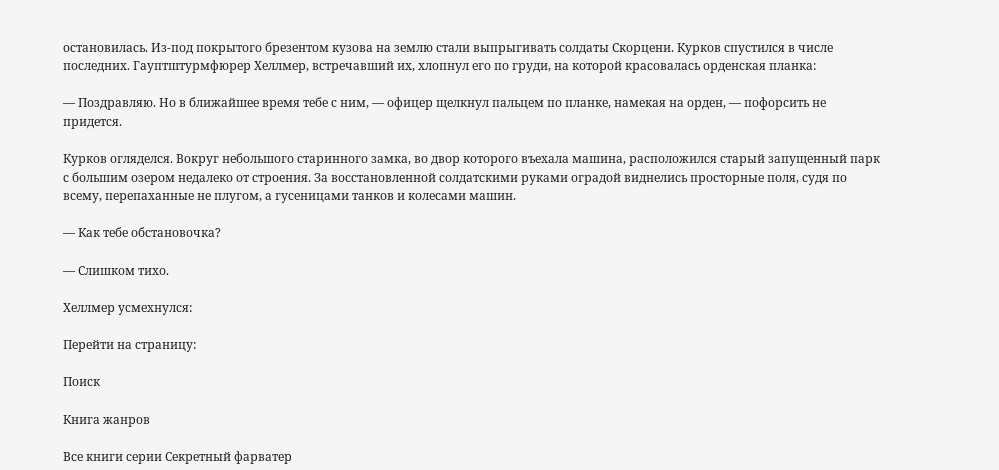остановилась. Из-под покрытого брезентом кузова на землю стали выпрыгивать солдаты Скорцени. Курков спустился в числе последних. Гауптштурмфюрер Хеллмер, встречавший их, хлопнул его по груди, на которой красовалась орденская планка:

— Поздравляю. Но в ближайшее время тебе с ним, — офицер щелкнул пальцем по планке, намекая на орден, — пофорсить не придется.

Курков огляделся. Вокруг небольшого старинного замка, во двор которого въехала машина, расположился старый запущенный парк с большим озером недалеко от строения. За восстановленной солдатскими руками оградой виднелись просторные поля, судя по всему, перепаханные не плугом, а гусеницами танков и колесами машин.

— Как тебе обстановочка?

— Слишком тихо.

Хеллмер усмехнулся:

Перейти на страницу:

Поиск

Книга жанров

Все книги серии Секретный фарватер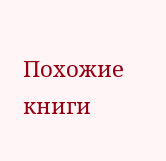Похожие книги